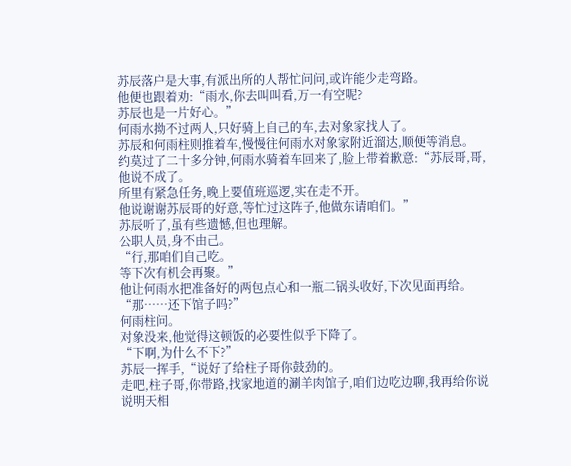苏辰落户是大事,有派出所的人帮忙问问,或许能少走弯路。
他便也跟着劝:“雨水,你去叫叫看,万一有空呢?
苏辰也是一片好心。”
何雨水拗不过两人,只好骑上自己的车,去对象家找人了。
苏辰和何雨柱则推着车,慢慢往何雨水对象家附近溜达,顺便等消息。
约莫过了二十多分钟,何雨水骑着车回来了,脸上带着歉意:“苏辰哥,哥,他说不成了。
所里有紧急任务,晚上要值班巡逻,实在走不开。
他说谢谢苏辰哥的好意,等忙过这阵子,他做东请咱们。”
苏辰听了,虽有些遗憾,但也理解。
公职人员,身不由己。
“行,那咱们自己吃。
等下次有机会再聚。”
他让何雨水把准备好的两包点心和一瓶二锅头收好,下次见面再给。
“那……还下馆子吗?”
何雨柱问。
对象没来,他觉得这顿饭的必要性似乎下降了。
“下啊,为什么不下?”
苏辰一挥手,“说好了给柱子哥你鼓劲的。
走吧,柱子哥,你带路,找家地道的涮羊肉馆子,咱们边吃边聊,我再给你说说明天相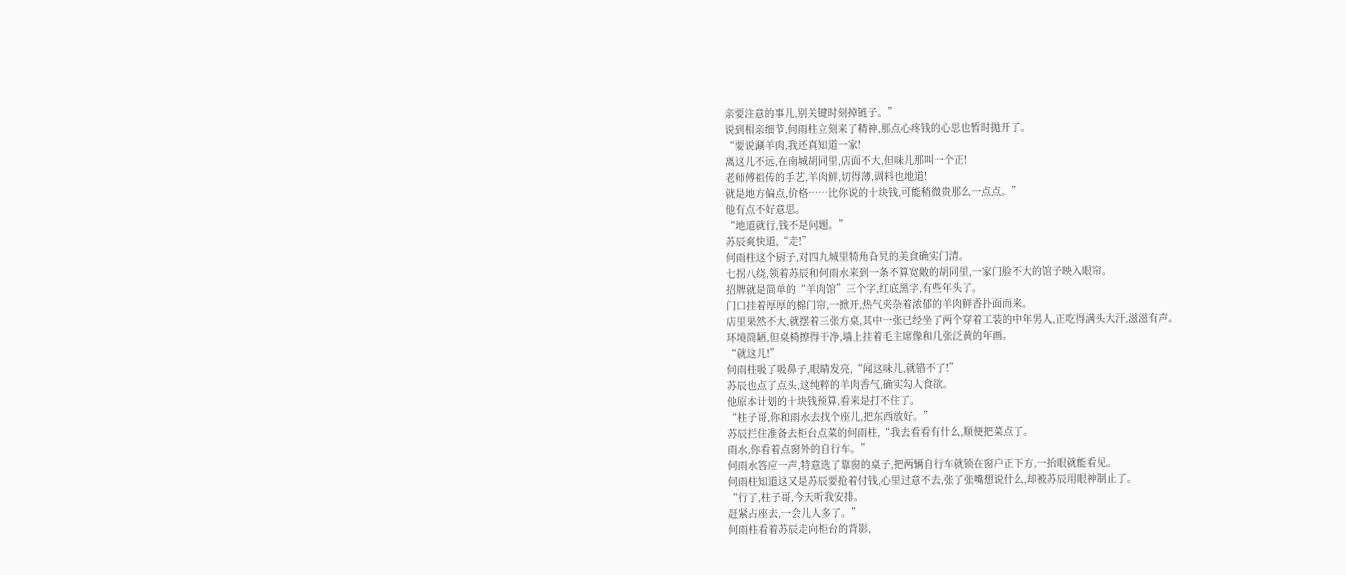亲要注意的事儿,别关键时刻掉链子。”
说到相亲细节,何雨柱立刻来了精神,那点心疼钱的心思也暂时抛开了。
“要说涮羊肉,我还真知道一家!
离这儿不远,在南城胡同里,店面不大,但味儿那叫一个正!
老师傅祖传的手艺,羊肉鲜,切得薄,调料也地道!
就是地方偏点,价格……比你说的十块钱,可能稍微贵那么一点点。”
他有点不好意思。
“地道就行,钱不是问题。”
苏辰爽快道,“走!”
何雨柱这个厨子,对四九城里犄角旮旯的美食确实门清。
七拐八绕,领着苏辰和何雨水来到一条不算宽敞的胡同里,一家门脸不大的馆子映入眼帘。
招牌就是简单的“羊肉馆”三个字,红底黑字,有些年头了。
门口挂着厚厚的棉门帘,一掀开,热气夹杂着浓郁的羊肉鲜香扑面而来。
店里果然不大,就摆着三张方桌,其中一张已经坐了两个穿着工装的中年男人,正吃得满头大汗,滋滋有声。
环境简陋,但桌椅擦得干净,墙上挂着毛主席像和几张泛黄的年画。
“就这儿!”
何雨柱吸了吸鼻子,眼睛发亮,“闻这味儿,就错不了!”
苏辰也点了点头,这纯粹的羊肉香气,确实勾人食欲。
他原本计划的十块钱预算,看来是打不住了。
“柱子哥,你和雨水去找个座儿,把东西放好。”
苏辰拦住准备去柜台点菜的何雨柱,“我去看看有什么,顺便把菜点了。
雨水,你看着点窗外的自行车。”
何雨水答应一声,特意选了靠窗的桌子,把两辆自行车就锁在窗户正下方,一抬眼就能看见。
何雨柱知道这又是苏辰要抢着付钱,心里过意不去,张了张嘴想说什么,却被苏辰用眼神制止了。
“行了,柱子哥,今天听我安排。
赶紧占座去,一会儿人多了。”
何雨柱看着苏辰走向柜台的背影,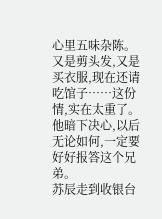心里五味杂陈。
又是剪头发,又是买衣服,现在还请吃馆子……这份情,实在太重了。
他暗下决心,以后无论如何,一定要好好报答这个兄弟。
苏辰走到收银台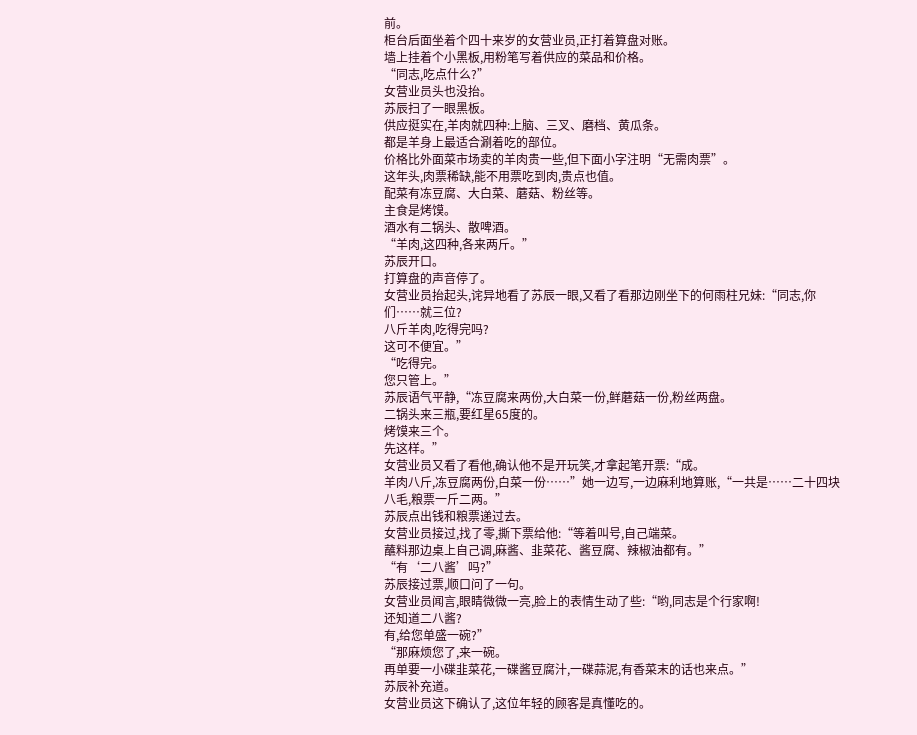前。
柜台后面坐着个四十来岁的女营业员,正打着算盘对账。
墙上挂着个小黑板,用粉笔写着供应的菜品和价格。
“同志,吃点什么?”
女营业员头也没抬。
苏辰扫了一眼黑板。
供应挺实在,羊肉就四种:上脑、三叉、磨档、黄瓜条。
都是羊身上最适合涮着吃的部位。
价格比外面菜市场卖的羊肉贵一些,但下面小字注明“无需肉票”。
这年头,肉票稀缺,能不用票吃到肉,贵点也值。
配菜有冻豆腐、大白菜、蘑菇、粉丝等。
主食是烤馍。
酒水有二锅头、散啤酒。
“羊肉,这四种,各来两斤。”
苏辰开口。
打算盘的声音停了。
女营业员抬起头,诧异地看了苏辰一眼,又看了看那边刚坐下的何雨柱兄妹:“同志,你们……就三位?
八斤羊肉,吃得完吗?
这可不便宜。”
“吃得完。
您只管上。”
苏辰语气平静,“冻豆腐来两份,大白菜一份,鲜蘑菇一份,粉丝两盘。
二锅头来三瓶,要红星65度的。
烤馍来三个。
先这样。”
女营业员又看了看他,确认他不是开玩笑,才拿起笔开票:“成。
羊肉八斤,冻豆腐两份,白菜一份……”她一边写,一边麻利地算账,“一共是……二十四块八毛,粮票一斤二两。”
苏辰点出钱和粮票递过去。
女营业员接过,找了零,撕下票给他:“等着叫号,自己端菜。
蘸料那边桌上自己调,麻酱、韭菜花、酱豆腐、辣椒油都有。”
“有‘二八酱’吗?”
苏辰接过票,顺口问了一句。
女营业员闻言,眼睛微微一亮,脸上的表情生动了些:“哟,同志是个行家啊!
还知道二八酱?
有,给您单盛一碗?”
“那麻烦您了,来一碗。
再单要一小碟韭菜花,一碟酱豆腐汁,一碟蒜泥,有香菜末的话也来点。”
苏辰补充道。
女营业员这下确认了,这位年轻的顾客是真懂吃的。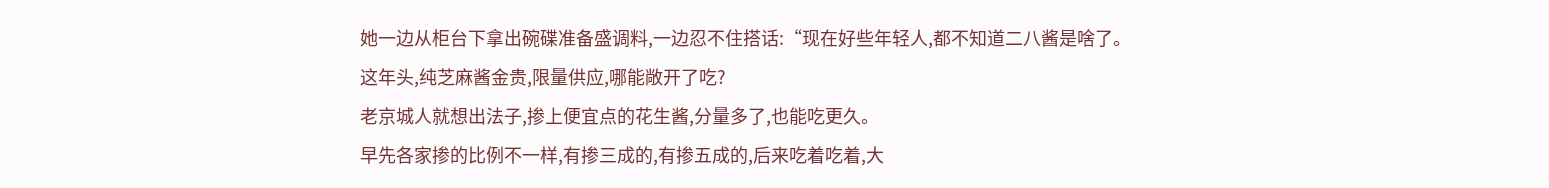她一边从柜台下拿出碗碟准备盛调料,一边忍不住搭话:“现在好些年轻人,都不知道二八酱是啥了。
这年头,纯芝麻酱金贵,限量供应,哪能敞开了吃?
老京城人就想出法子,掺上便宜点的花生酱,分量多了,也能吃更久。
早先各家掺的比例不一样,有掺三成的,有掺五成的,后来吃着吃着,大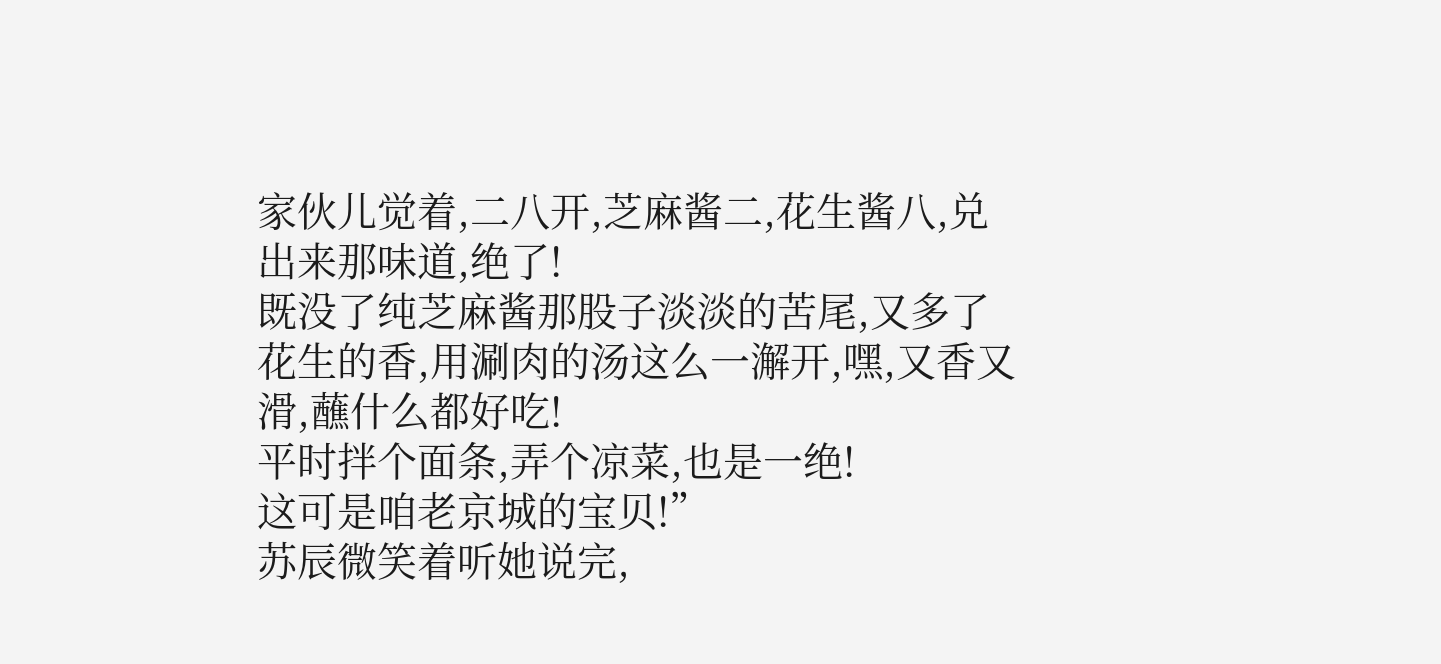家伙儿觉着,二八开,芝麻酱二,花生酱八,兑出来那味道,绝了!
既没了纯芝麻酱那股子淡淡的苦尾,又多了花生的香,用涮肉的汤这么一澥开,嘿,又香又滑,蘸什么都好吃!
平时拌个面条,弄个凉菜,也是一绝!
这可是咱老京城的宝贝!”
苏辰微笑着听她说完,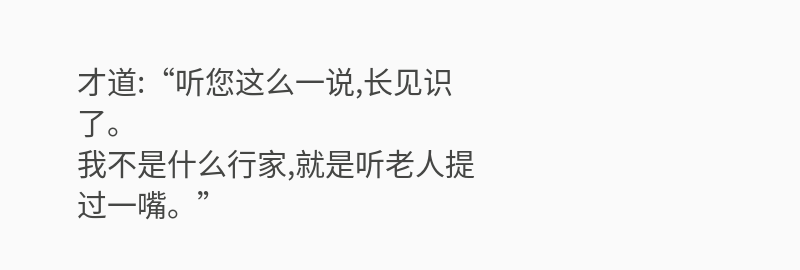才道:“听您这么一说,长见识了。
我不是什么行家,就是听老人提过一嘴。”